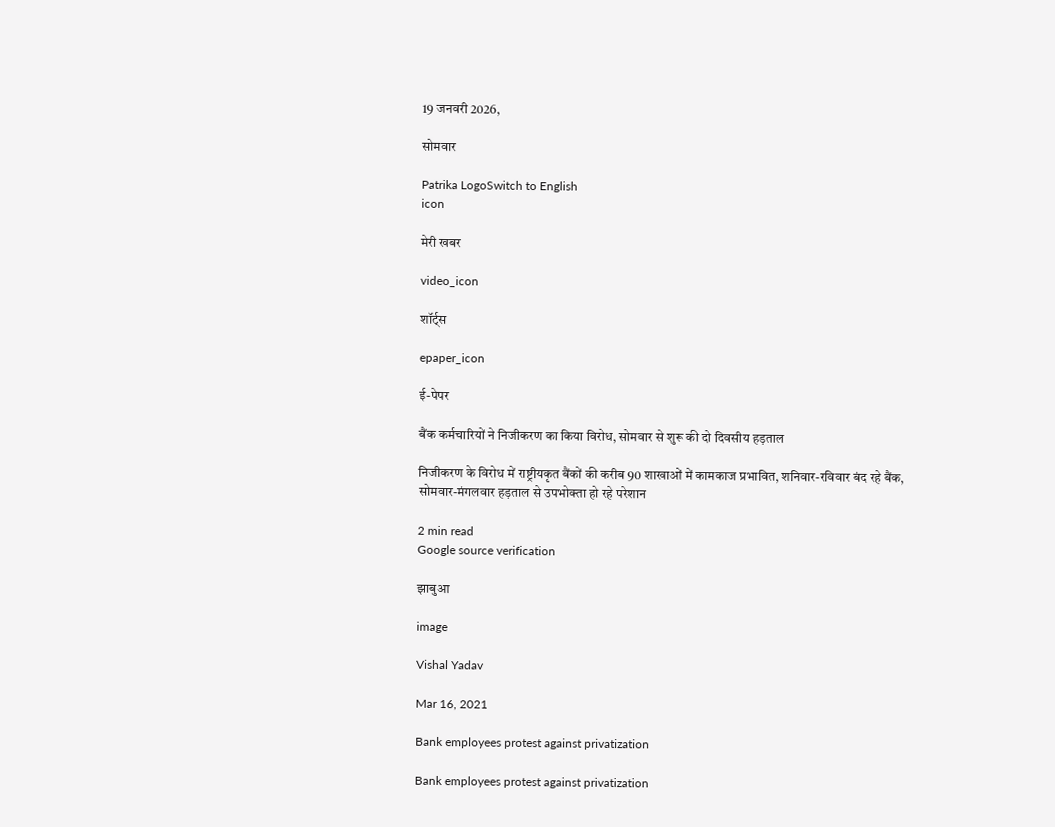19 जनवरी 2026,

सोमवार

Patrika LogoSwitch to English
icon

मेरी खबर

video_icon

शॉर्ट्स

epaper_icon

ई-पेपर

बैंक कर्मचारियों ने निजीकरण का किया विरोध, सोमवार से शुरू की दो दिवसीय हड़ताल

निजीकरण के विरोध में राष्ट्रीयकृत बैंकों की करीब 90 शाखाओं में कामकाज प्रभावित, शनिवार-रविवार बंद रहे बैंक, सोमवार-मंगलवार हड़ताल से उपभोक्ता हो रहे परेशान

2 min read
Google source verification

झाबुआ

image

Vishal Yadav

Mar 16, 2021

Bank employees protest against privatization

Bank employees protest against privatization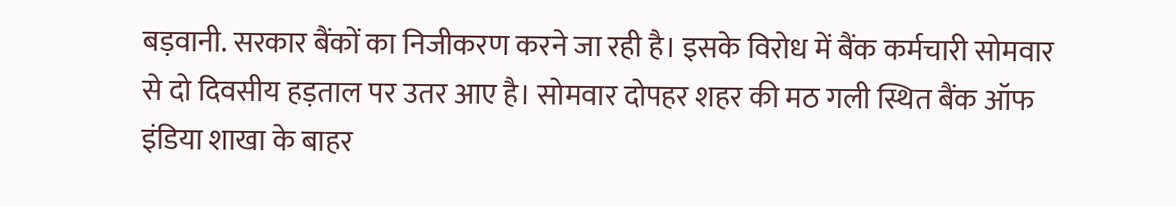बड़वानी. सरकार बैंकों का निजीकरण करने जा रही है। इसके विरोध में बैंक कर्मचारी सोमवार से दो दिवसीय हड़ताल पर उतर आए है। सोमवार दोपहर शहर की मठ गली स्थित बैंक ऑफ इंडिया शाखा के बाहर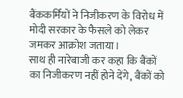बैंककर्मियों ने निजीकरण के विरोध में मोदी सरकार के फैसले को लेकर जमकर आक्रोश जताया।
साथ ही नारेबाजी कर कहा कि बैंकों का निजीकरण नहीं होने देंगे, बैंकों को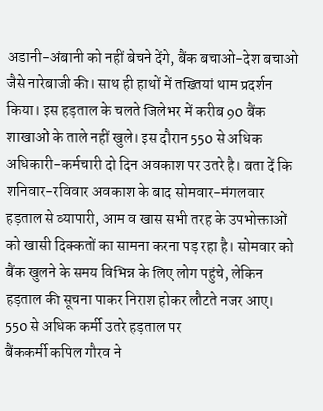अडानी-अंबानी को नहीं बेचने देंगे, बैंक बचाओ-देश बचाओ जैसे नारेबाजी की। साथ ही हाथों में तख्तियां थाम प्रदर्शन किया। इस हड़ताल के चलते जिलेभर में करीब 90 बैंक शाखाओं के ताले नहीं खुले। इस दौरान 550 से अधिक अधिकारी-कर्मचारी दो दिन अवकाश पर उतरे है। बता दें कि शनिवार-रविवार अवकाश के बाद सोमवार-मंगलवार हड़ताल से व्यापारी, आम व खास सभी तरह के उपभोक्ताओं को खासी दिक्कतों का सामना करना पड़ रहा है। सोमवार को बैंक खुलने के समय विभिन्न के लिए लोग पहुंचे, लेकिन हड़ताल की सूचना पाकर निराश होकर लौटते नजर आए।
550 से अधिक कर्मी उतरे हड़ताल पर
बैंककर्मी कपिल गौरव ने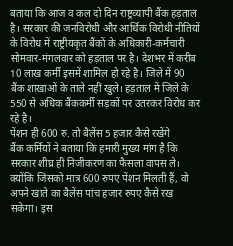बताया कि आज व कल दो दिन राष्ट्रव्यापी बैंक हड़ताल है। सरकार की जनविरोधी और आर्थिक विरोधी नीतियों के विरोध में राष्ट्रीयकृत बैंकों के अधिकारी-कर्मचारी सोमवार-मंगलवार को हड़ताल पर है। देशभर में करीब 10 लाख कर्मी इसमें शामिल हो रहे है। जिले में 90 बैंक शाखाओं के ताले नहीं खुले। हड़ताल में जिले के 550 से अधिक बैंककर्मी सड़कों पर उतरकर विरोध कर रहे है।
पेंशन ही 600 रु. तो बैलेंस 5 हजार कैसे रखेंगे
बैंक कर्मियों ने बताया कि हमारी मुख्य मांग है कि सरकार शीघ्र ही निजीकरण का फैसला वापस ले। क्योंकि जिसको मात्र 600 रुपए पेंशन मिलती हैं, वो अपने खाते का बैलेंस पांच हजार रुपए कैसे रख सकेगा। इस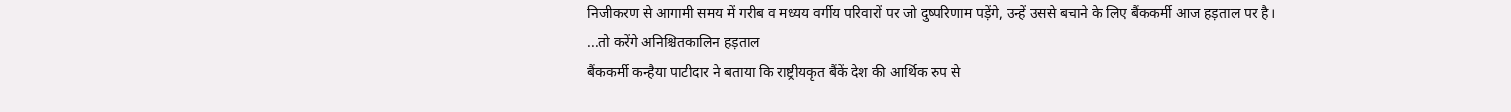निजीकरण से आगामी समय में गरीब व मध्यय वर्गीय परिवारों पर जो दुष्परिणाम पड़ेंगे, उन्हें उससे बचाने के लिए बैंककर्मी आज हड़ताल पर है।
...तो करेंगे अनिश्चितकालिन हड़ताल
बैंककर्मी कन्हैया पाटीदार ने बताया कि राष्ट्रीयकृत बैंकें देश की आर्थिक रुप से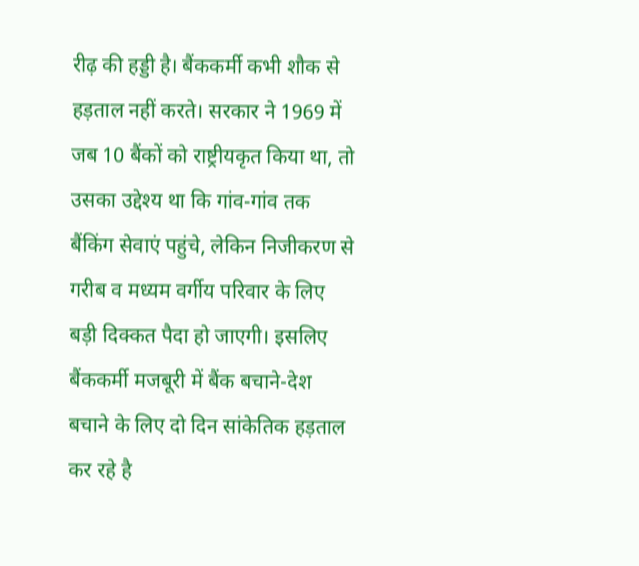रीढ़ की हड्डी है। बैंककर्मी कभी शौक से हड़ताल नहीं करते। सरकार ने 1969 में जब 10 बैंकों को राष्ट्रीयकृत किया था, तो उसका उद्देश्य था कि गांव-गांव तक बैंकिंग सेवाएं पहुंचे, लेकिन निजीकरण से गरीब व मध्यम वर्गीय परिवार के लिए बड़ी दिक्कत पैदा हो जाएगी। इसलिए बैंककर्मी मजबूरी में बैंक बचाने-देश बचाने के लिए दो दिन सांकेतिक हड़ताल कर रहे है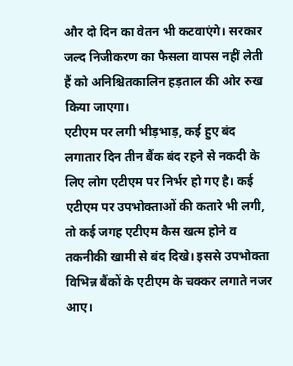और दो दिन का वेतन भी कटवाएंगे। सरकार जल्द निजीकरण का फैसला वापस नहीं लेती हैं को अनिश्चितकालिन हड़ताल की ओर रुख किया जाएगा।
एटीएम पर लगी भीड़भाड़, कई हुए बंद
लगातार दिन तीन बैंक बंद रहने से नकदी के लिए लोग एटीएम पर निर्भर हो गए है। कई एटीएम पर उपभोक्ताओं की कतारे भी लगी, तो कई जगह एटीएम कैस खत्म होने व तकनीकी खामी से बंद दिखे। इससे उपभोक्ता विभिन्न बैंकों के एटीएम के चक्कर लगाते नजर आए।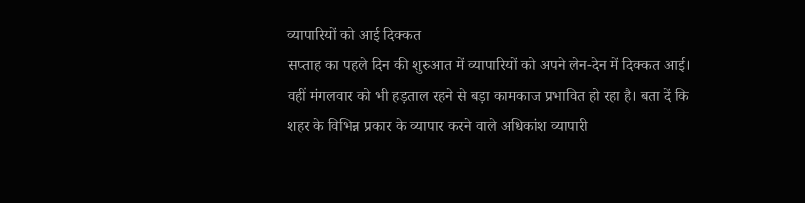व्यापारियों को आई दिक्कत
सप्ताह का पहले दिन की शुरुआत में व्यापारियों को अपने लेन-देन में दिक्कत आई। वहीं मंगलवार को भी हड़ताल रहने से बड़ा कामकाज प्रभावित हो रहा है। बता दें कि शहर के विभिन्न प्रकार के व्यापार करने वाले अधिकांश व्यापारी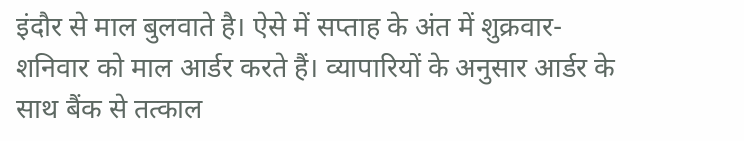इंदौर से माल बुलवाते है। ऐसे में सप्ताह के अंत में शुक्रवार-शनिवार को माल आर्डर करते हैं। व्यापारियों के अनुसार आर्डर के साथ बैंक से तत्काल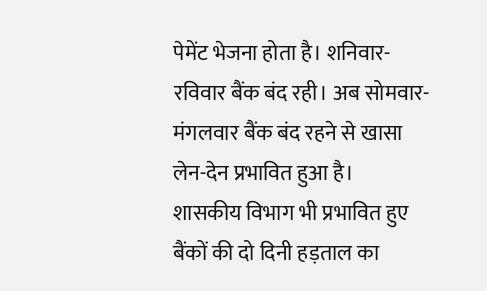पेमेंट भेजना होता है। शनिवार-रविवार बैंक बंद रही। अब सोमवार-मंगलवार बैंक बंद रहने से खासा लेन-देन प्रभावित हुआ है।
शासकीय विभाग भी प्रभावित हुए
बैंकों की दो दिनी हड़ताल का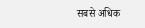सबसे अधिक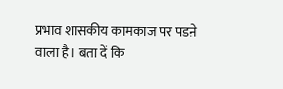प्रभाव शासकीय कामकाज पर पडऩे वाला है। बता दें कि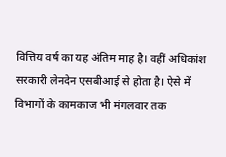वित्तिय वर्ष का यह अंतिम माह है। वहीं अधिकांश सरकारी लेनदेन एसबीआई से होता है। ऐसे में विभागों के कामकाज भी मंगलवार तक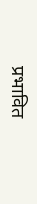प्रभावित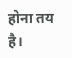होना तय है।